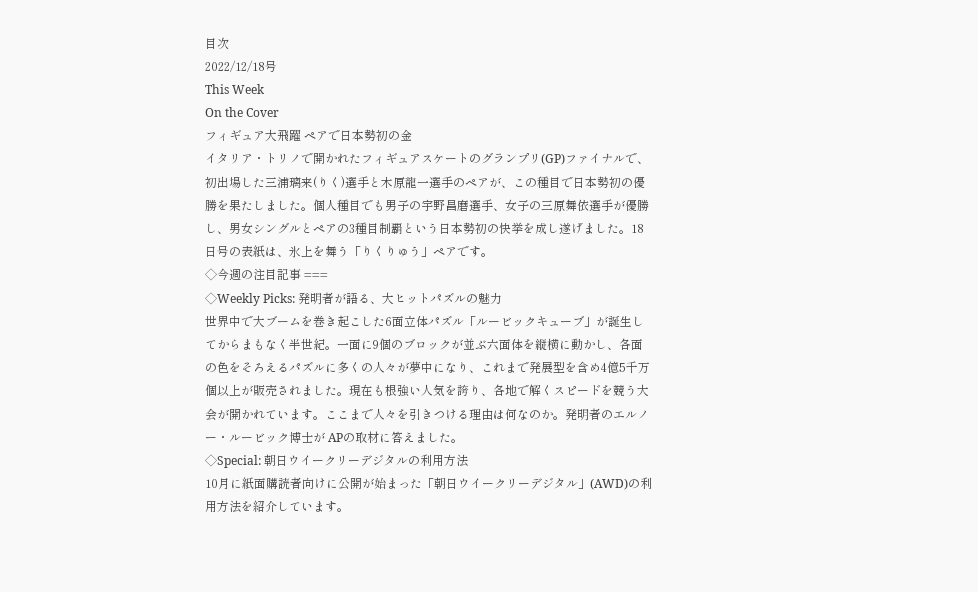目次
2022/12/18号
This Week
On the Cover
フィギュア大飛躍 ペアで日本勢初の金
イタリア・トリノで開かれたフィギュアスケートのグランプリ(GP)ファイナルで、初出場した三浦璃来(りく)選手と木原龍一選手のペアが、この種目で日本勢初の優勝を果たしました。個人種目でも男子の宇野昌磨選手、女子の三原舞依選手が優勝し、男女シングルとペアの3種目制覇という日本勢初の快挙を成し遂げました。18日号の表紙は、氷上を舞う「りくりゅう」ペアです。
◇今週の注目記事 ===
◇Weekly Picks: 発明者が語る、大ヒットパズルの魅力
世界中で大ブームを巻き起こした6面立体パズル「ルービックキューブ」が誕生してからまもなく半世紀。一面に9個のブロックが並ぶ六面体を縦横に動かし、各面の色をそろえるパズルに多くの人々が夢中になり、これまで発展型を含め4億5千万個以上が販売されました。現在も根強い人気を誇り、各地で解くスピードを競う大会が開かれています。ここまで人々を引きつける理由は何なのか。発明者のエルノー・ルービック博士が APの取材に答えました。
◇Special: 朝日ウイークリーデジタルの利用方法
10月に紙面購読者向けに公開が始まった「朝日ウイークリーデジタル」(AWD)の利用方法を紹介しています。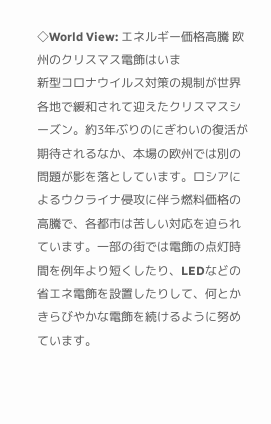◇World View: エネルギー価格高騰 欧州のクリスマス電飾はいま
新型コロナウイルス対策の規制が世界各地で緩和されて迎えたクリスマスシーズン。約3年ぶりのにぎわいの復活が期待されるなか、本場の欧州では別の問題が影を落としています。ロシアによるウクライナ侵攻に伴う燃料価格の高騰で、各都市は苦しい対応を迫られています。一部の街では電飾の点灯時間を例年より短くしたり、LEDなどの省エネ電飾を設置したりして、何とかきらびやかな電飾を続けるように努めています。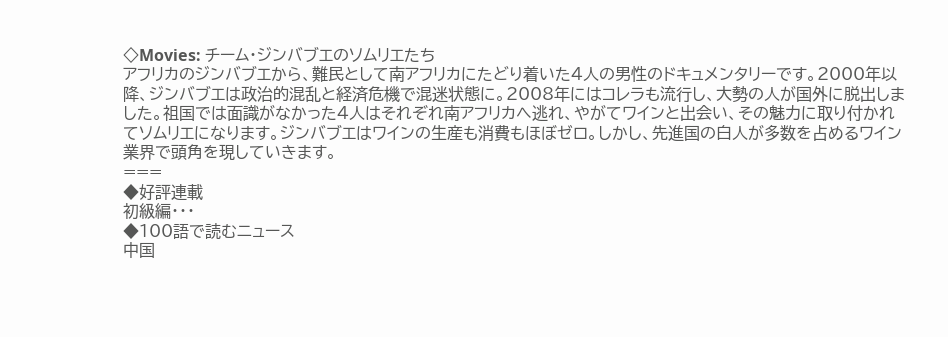◇Movies: チーム・ジンバブエのソムリエたち
アフリカのジンバブエから、難民として南アフリカにたどり着いた4人の男性のドキュメンタリーです。2000年以降、ジンバブエは政治的混乱と経済危機で混迷状態に。2008年にはコレラも流行し、大勢の人が国外に脱出しました。祖国では面識がなかった4人はそれぞれ南アフリカへ逃れ、やがてワインと出会い、その魅力に取り付かれてソムリエになります。ジンバブエはワインの生産も消費もほぼゼロ。しかし、先進国の白人が多数を占めるワイン業界で頭角を現していきます。
===
◆好評連載
初級編・・・
◆100語で読むニュース
中国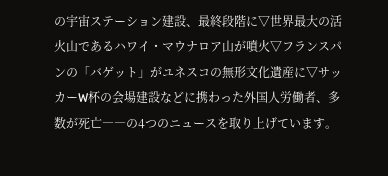の宇宙ステーション建設、最終段階に▽世界最大の活火山であるハワイ・マウナロア山が噴火▽フランスパンの「バゲット」がユネスコの無形文化遺産に▽サッカーW杯の会場建設などに携わった外国人労働者、多数が死亡――の4つのニュースを取り上げています。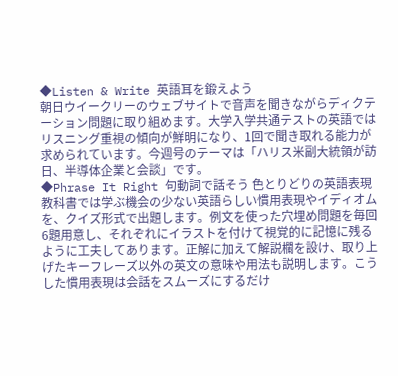◆Listen & Write 英語耳を鍛えよう
朝日ウイークリーのウェブサイトで音声を聞きながらディクテーション問題に取り組めます。大学入学共通テストの英語ではリスニング重視の傾向が鮮明になり、1回で聞き取れる能力が求められています。今週号のテーマは「ハリス米副大統領が訪日、半導体企業と会談」です。
◆Phrase It Right 句動詞で話そう 色とりどりの英語表現
教科書では学ぶ機会の少ない英語らしい慣用表現やイディオムを、クイズ形式で出題します。例文を使った穴埋め問題を毎回6題用意し、それぞれにイラストを付けて視覚的に記憶に残るように工夫してあります。正解に加えて解説欄を設け、取り上げたキーフレーズ以外の英文の意味や用法も説明します。こうした慣用表現は会話をスムーズにするだけ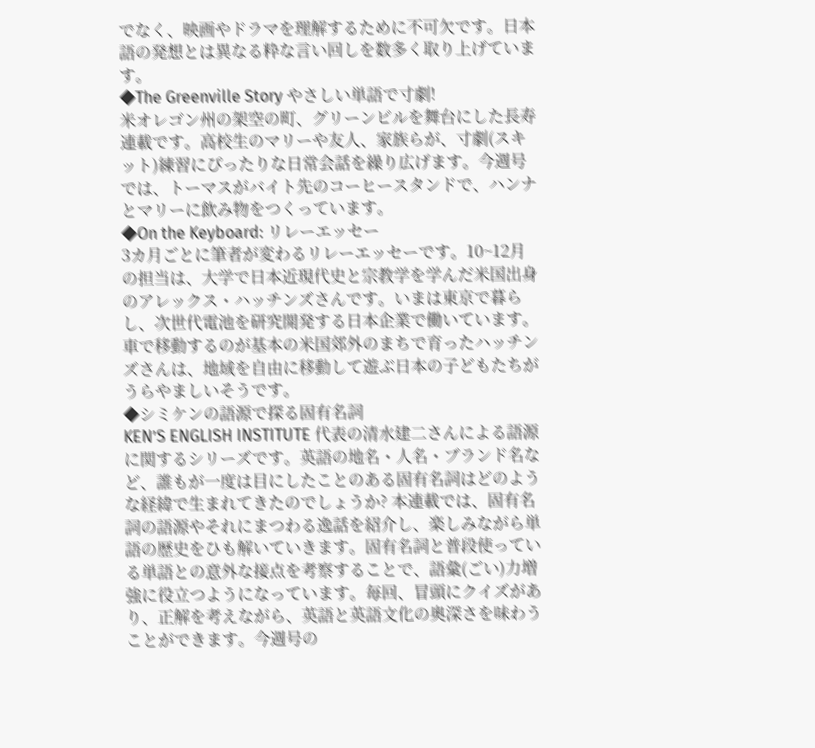でなく、映画やドラマを理解するために不可欠です。日本語の発想とは異なる粋な言い回しを数多く取り上げています。
◆The Greenville Story やさしい単語で寸劇!
米オレゴン州の架空の町、グリーンビルを舞台にした長寿連載です。高校生のマリーや友人、家族らが、寸劇(スキット)練習にぴったりな日常会話を繰り広げます。今週号では、トーマスがバイト先のコーヒースタンドで、ハンナとマリーに飲み物をつくっています。
◆On the Keyboard: リレーエッセー
3カ月ごとに筆者が変わるリレーエッセーです。10~12月の担当は、大学で日本近現代史と宗教学を学んだ米国出身のアレックス・ハッチンズさんです。いまは東京で暮らし、次世代電池を研究開発する日本企業で働いています。車で移動するのが基本の米国郊外のまちで育ったハッチンズさんは、地域を自由に移動して遊ぶ日本の子どもたちがうらやましいそうです。
◆シミケンの語源で探る固有名詞
KEN’S ENGLISH INSTITUTE 代表の清水建二さんによる語源に関するシリーズです。英語の地名・人名・ブランド名など、誰もが一度は目にしたことのある固有名詞はどのような経緯で生まれてきたのでしょうか? 本連載では、固有名詞の語源やそれにまつわる逸話を紹介し、楽しみながら単語の歴史をひも解いていきます。固有名詞と普段使っている単語との意外な接点を考察することで、語彙(ごい)力増強に役立つようになっています。毎回、冒頭にクイズがあり、正解を考えながら、英語と英語文化の奥深さを味わうことができます。今週号の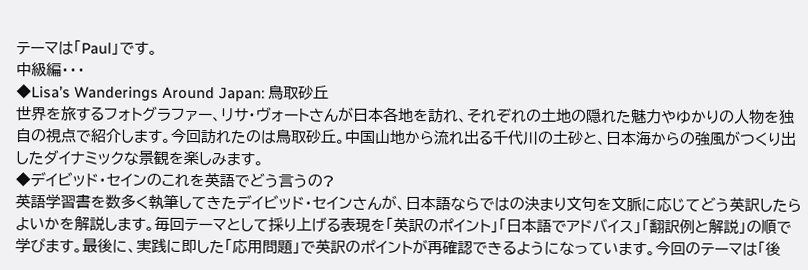テーマは「Paul」です。
中級編・・・
◆Lisa’s Wanderings Around Japan: 鳥取砂丘
世界を旅するフォトグラファー、リサ・ヴォートさんが日本各地を訪れ、それぞれの土地の隠れた魅力やゆかりの人物を独自の視点で紹介します。今回訪れたのは鳥取砂丘。中国山地から流れ出る千代川の土砂と、日本海からの強風がつくり出したダイナミックな景観を楽しみます。
◆デイビッド・セインのこれを英語でどう言うの?
英語学習書を数多く執筆してきたデイビッド・セインさんが、日本語ならではの決まり文句を文脈に応じてどう英訳したらよいかを解説します。毎回テーマとして採り上げる表現を「英訳のポイント」「日本語でアドバイス」「翻訳例と解説」の順で学びます。最後に、実践に即した「応用問題」で英訳のポイントが再確認できるようになっています。今回のテーマは「後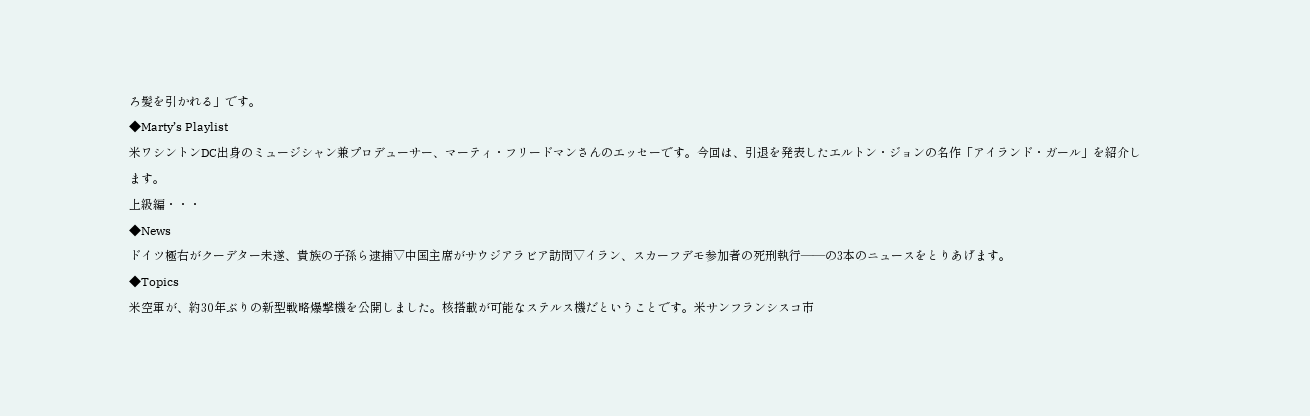ろ髪を引かれる」です。
◆Marty’s Playlist
米ワシントンDC出身のミュージシャン兼プロデューサー、マーティ・フリードマンさんのエッセーです。今回は、引退を発表したエルトン・ジョンの名作「アイランド・ガール」を紹介します。
上級編・・・
◆News
ドイツ極右がクーデター未遂、貴族の子孫ら逮捕▽中国主席がサウジアラビア訪問▽イラン、スカーフデモ参加者の死刑執行――の3本のニュースをとりあげます。
◆Topics
米空軍が、約30年ぶりの新型戦略爆撃機を公開しました。核搭載が可能なステルス機だということです。米サンフランシスコ市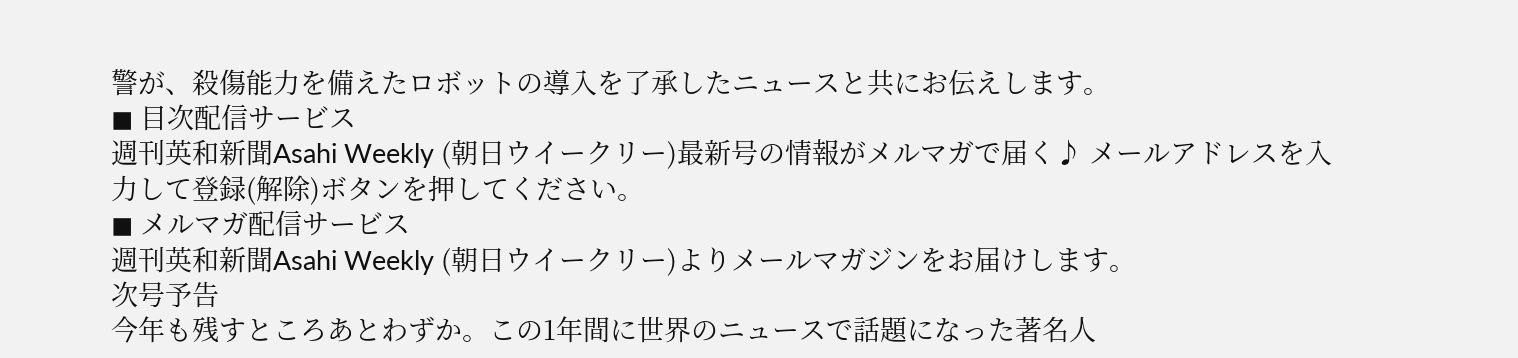警が、殺傷能力を備えたロボットの導入を了承したニュースと共にお伝えします。
◼ 目次配信サービス
週刊英和新聞Asahi Weekly (朝日ウイークリー)最新号の情報がメルマガで届く♪ メールアドレスを入力して登録(解除)ボタンを押してください。
◼ メルマガ配信サービス
週刊英和新聞Asahi Weekly (朝日ウイークリー)よりメールマガジンをお届けします。
次号予告
今年も残すところあとわずか。この1年間に世界のニュースで話題になった著名人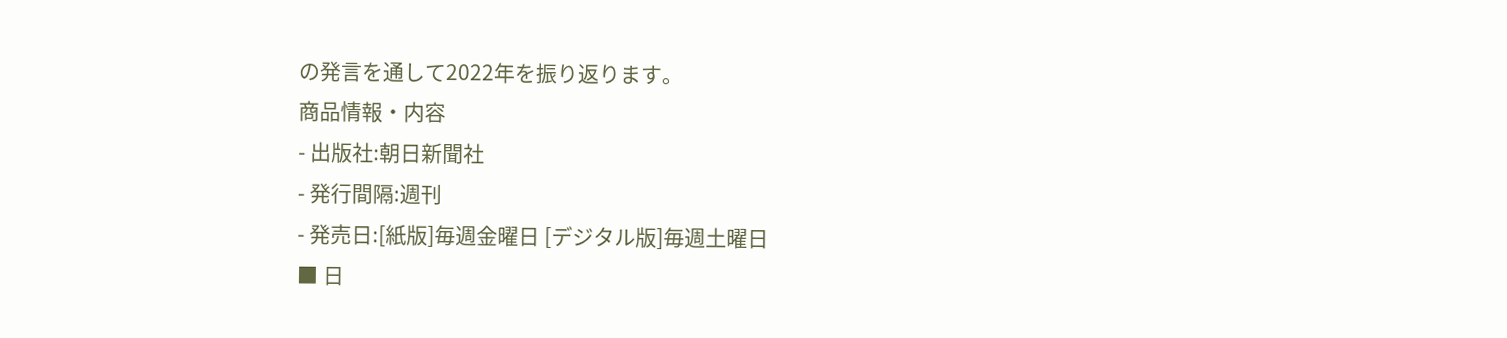の発言を通して2022年を振り返ります。
商品情報・内容
- 出版社:朝日新聞社
- 発行間隔:週刊
- 発売日:[紙版]毎週金曜日 [デジタル版]毎週土曜日
■ 日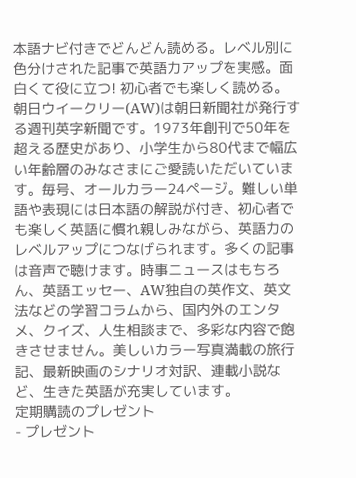本語ナビ付きでどんどん読める。レベル別に色分けされた記事で英語力アップを実感。面白くて役に立つ! 初心者でも楽しく読める。
朝日ウイークリー(AW)は朝日新聞社が発行する週刊英字新聞です。1973年創刊で50年を超える歴史があり、小学生から80代まで幅広い年齢層のみなさまにご愛読いただいています。毎号、オールカラー24ページ。難しい単語や表現には日本語の解説が付き、初心者でも楽しく英語に慣れ親しみながら、英語力のレベルアップにつなげられます。多くの記事は音声で聴けます。時事ニュースはもちろん、英語エッセー、AW独自の英作文、英文法などの学習コラムから、国内外のエンタメ、クイズ、人生相談まで、多彩な内容で飽きさせません。美しいカラー写真満載の旅行記、最新映画のシナリオ対訳、連載小説など、生きた英語が充実しています。
定期購読のプレゼント
- プレゼント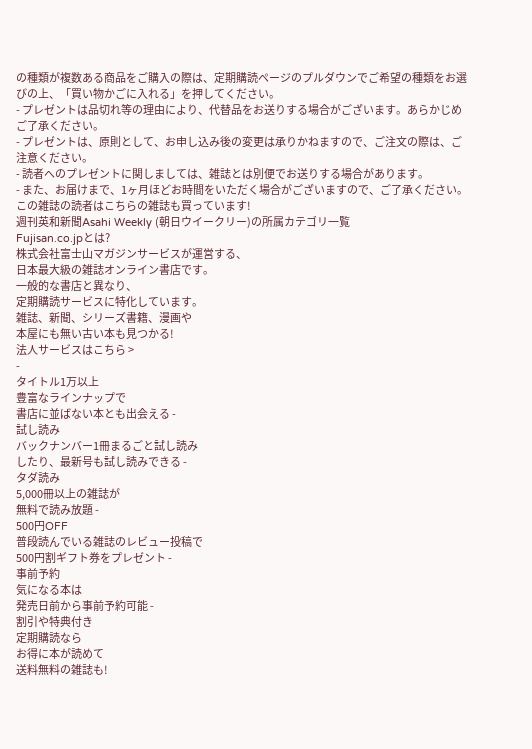の種類が複数ある商品をご購入の際は、定期購読ページのプルダウンでご希望の種類をお選びの上、「買い物かごに入れる」を押してください。
- プレゼントは品切れ等の理由により、代替品をお送りする場合がございます。あらかじめご了承ください。
- プレゼントは、原則として、お申し込み後の変更は承りかねますので、ご注文の際は、ご注意ください。
- 読者へのプレゼントに関しましては、雑誌とは別便でお送りする場合があります。
- また、お届けまで、1ヶ月ほどお時間をいただく場合がございますので、ご了承ください。
この雑誌の読者はこちらの雑誌も買っています!
週刊英和新聞Asahi Weekly (朝日ウイークリー)の所属カテゴリ一覧
Fujisan.co.jpとは?
株式会社富士山マガジンサービスが運営する、
日本最大級の雑誌オンライン書店です。
一般的な書店と異なり、
定期購読サービスに特化しています。
雑誌、新聞、シリーズ書籍、漫画や
本屋にも無い古い本も見つかる!
法人サービスはこちら >
-
タイトル1万以上
豊富なラインナップで
書店に並ばない本とも出会える -
試し読み
バックナンバー1冊まるごと試し読み
したり、最新号も試し読みできる -
タダ読み
5,000冊以上の雑誌が
無料で読み放題 -
500円OFF
普段読んでいる雑誌のレビュー投稿で
500円割ギフト券をプレゼント -
事前予約
気になる本は
発売日前から事前予約可能 -
割引や特典付き
定期購読なら
お得に本が読めて
送料無料の雑誌も!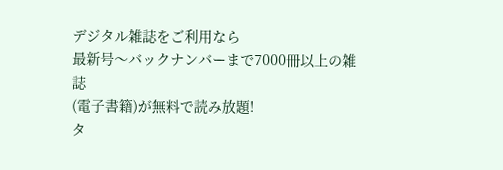デジタル雑誌をご利用なら
最新号〜バックナンバーまで7000冊以上の雑誌
(電子書籍)が無料で読み放題!
タ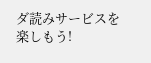ダ読みサービスを楽しもう!